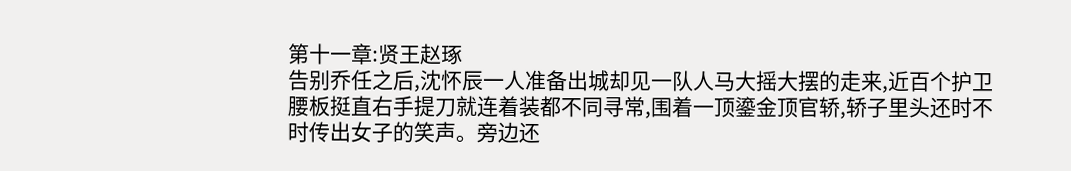第十一章:贤王赵琢
告别乔任之后,沈怀辰一人准备出城却见一队人马大摇大摆的走来,近百个护卫腰板挺直右手提刀就连着装都不同寻常,围着一顶鎏金顶官轿,轿子里头还时不时传出女子的笑声。旁边还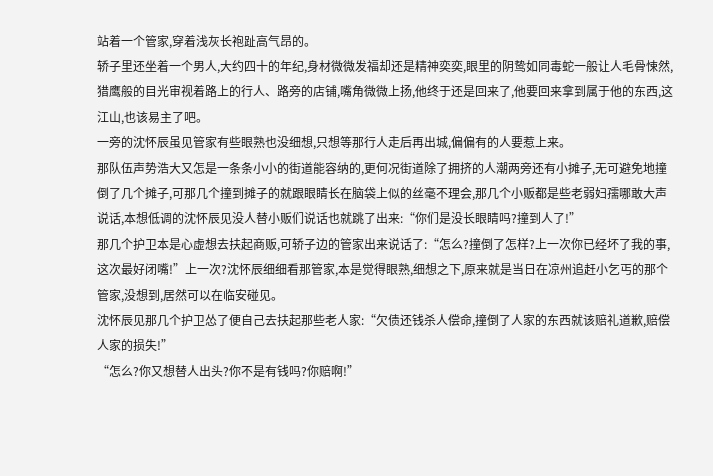站着一个管家,穿着浅灰长袍趾高气昂的。
轿子里还坐着一个男人,大约四十的年纪,身材微微发福却还是精神奕奕,眼里的阴鸷如同毒蛇一般让人毛骨悚然,猎鹰般的目光审视着路上的行人、路旁的店铺,嘴角微微上扬,他终于还是回来了,他要回来拿到属于他的东西,这江山,也该易主了吧。
一旁的沈怀辰虽见管家有些眼熟也没细想,只想等那行人走后再出城,偏偏有的人要惹上来。
那队伍声势浩大又怎是一条条小小的街道能容纳的,更何况街道除了拥挤的人潮两旁还有小摊子,无可避免地撞倒了几个摊子,可那几个撞到摊子的就跟眼睛长在脑袋上似的丝毫不理会,那几个小贩都是些老弱妇孺哪敢大声说话,本想低调的沈怀辰见没人替小贩们说话也就跳了出来:“你们是没长眼睛吗?撞到人了!”
那几个护卫本是心虚想去扶起商贩,可轿子边的管家出来说话了:“怎么?撞倒了怎样?上一次你已经坏了我的事,这次最好闭嘴!”上一次?沈怀辰细细看那管家,本是觉得眼熟,细想之下,原来就是当日在凉州追赶小乞丐的那个管家,没想到,居然可以在临安碰见。
沈怀辰见那几个护卫怂了便自己去扶起那些老人家:“欠债还钱杀人偿命,撞倒了人家的东西就该赔礼道歉,赔偿人家的损失!”
“怎么?你又想替人出头?你不是有钱吗?你赔啊!”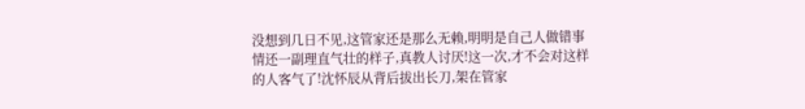没想到几日不见,这管家还是那么无赖,明明是自己人做错事情还一副理直气壮的样子,真教人讨厌!这一次,才不会对这样的人客气了!沈怀辰从背后拔出长刀,架在管家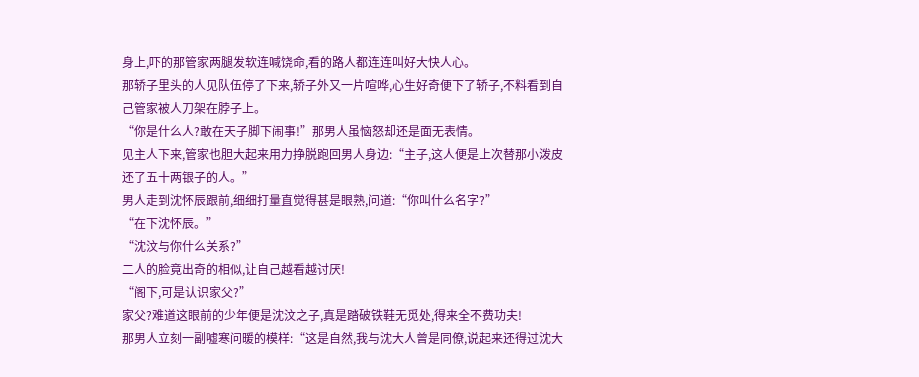身上,吓的那管家两腿发软连喊饶命,看的路人都连连叫好大快人心。
那轿子里头的人见队伍停了下来,轿子外又一片喧哗,心生好奇便下了轿子,不料看到自己管家被人刀架在脖子上。
“你是什么人?敢在天子脚下闹事!”那男人虽恼怒却还是面无表情。
见主人下来,管家也胆大起来用力挣脱跑回男人身边:“主子,这人便是上次替那小泼皮还了五十两银子的人。”
男人走到沈怀辰跟前,细细打量直觉得甚是眼熟,问道:“你叫什么名字?”
“在下沈怀辰。”
“沈汶与你什么关系?”
二人的脸竟出奇的相似,让自己越看越讨厌!
“阁下,可是认识家父?”
家父?难道这眼前的少年便是沈汶之子,真是踏破铁鞋无觅处,得来全不费功夫!
那男人立刻一副嘘寒问暖的模样:“这是自然,我与沈大人曾是同僚,说起来还得过沈大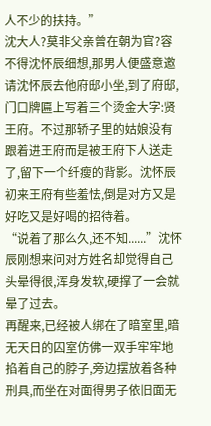人不少的扶持。”
沈大人?莫非父亲曾在朝为官?容不得沈怀辰细想,那男人便盛意邀请沈怀辰去他府邸小坐,到了府邸,门口牌匾上写着三个烫金大字:贤王府。不过那轿子里的姑娘没有跟着进王府而是被王府下人送走了,留下一个纤瘦的背影。沈怀辰初来王府有些羞怯,倒是对方又是好吃又是好喝的招待着。
“说着了那么久,还不知......”沈怀辰刚想来问对方姓名却觉得自己头晕得很,浑身发软,硬撑了一会就晕了过去。
再醒来,已经被人绑在了暗室里,暗无天日的囚室仿佛一双手牢牢地掐着自己的脖子,旁边摆放着各种刑具,而坐在对面得男子依旧面无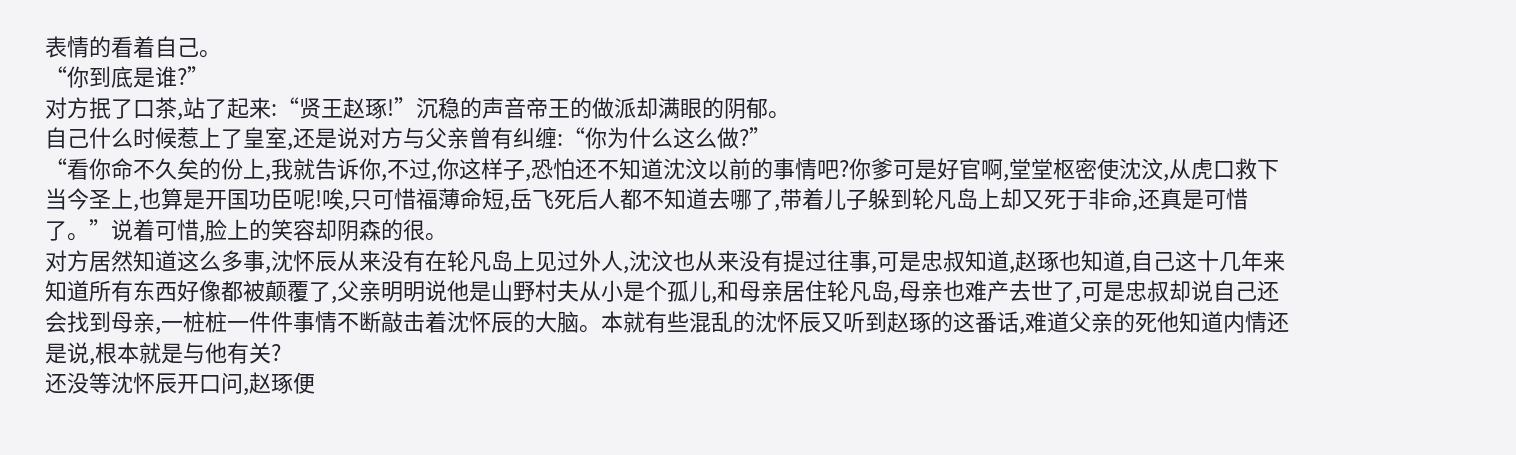表情的看着自己。
“你到底是谁?”
对方抿了口茶,站了起来:“贤王赵琢!”沉稳的声音帝王的做派却满眼的阴郁。
自己什么时候惹上了皇室,还是说对方与父亲曾有纠缠:“你为什么这么做?”
“看你命不久矣的份上,我就告诉你,不过,你这样子,恐怕还不知道沈汶以前的事情吧?你爹可是好官啊,堂堂枢密使沈汶,从虎口救下当今圣上,也算是开国功臣呢!唉,只可惜福薄命短,岳飞死后人都不知道去哪了,带着儿子躲到轮凡岛上却又死于非命,还真是可惜了。”说着可惜,脸上的笑容却阴森的很。
对方居然知道这么多事,沈怀辰从来没有在轮凡岛上见过外人,沈汶也从来没有提过往事,可是忠叔知道,赵琢也知道,自己这十几年来知道所有东西好像都被颠覆了,父亲明明说他是山野村夫从小是个孤儿,和母亲居住轮凡岛,母亲也难产去世了,可是忠叔却说自己还会找到母亲,一桩桩一件件事情不断敲击着沈怀辰的大脑。本就有些混乱的沈怀辰又听到赵琢的这番话,难道父亲的死他知道内情还是说,根本就是与他有关?
还没等沈怀辰开口问,赵琢便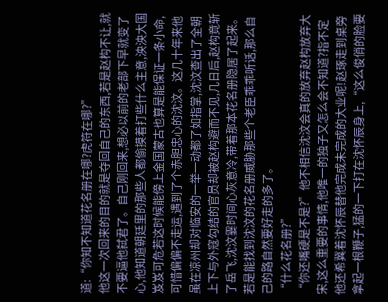道:“你知不知道花名册在哪?虎符在哪?”
他这一次回来的目的就是夺回自己的东西,若是赵构不让,就不要逼他弑君了。自己刚回来,想必以前的老部下早就变了心,他知道朝廷里的那些人都偷摸着打些什么主意,泱泱大国岌岌可危若这时候能傍上金国蒙古也算是能保证一条小命,可惜偏偏不走运,遇到了个赤胆忠心的沈汶。这几十年来他虽在凉州却对临安的一举一动都了如指掌,沈汶查出了全朝上下与外寇勾结的官员却被赵构避而不见,几日后,赵构竟斩了岳飞,沈汶霎时间心灰意冷,带着那本花名册隐居了起来。若是能找到沈汶的花名册威胁那些个老臣乖乖听话,那么自己的路自然要好走的多了。
“什么花名册?”
“你还嘴硬是不是?”他不相信沈汶会真的放弃赵构放弃大宋,这么重要的事情,他唯一的独子又怎么会不知道?指不定他还希冀着沈怀辰替他完成未完成的大业呢!赵琢走到桌旁拿起一根鞭子,猛的一下打在沈怀辰身上,“这么俊俏的脸要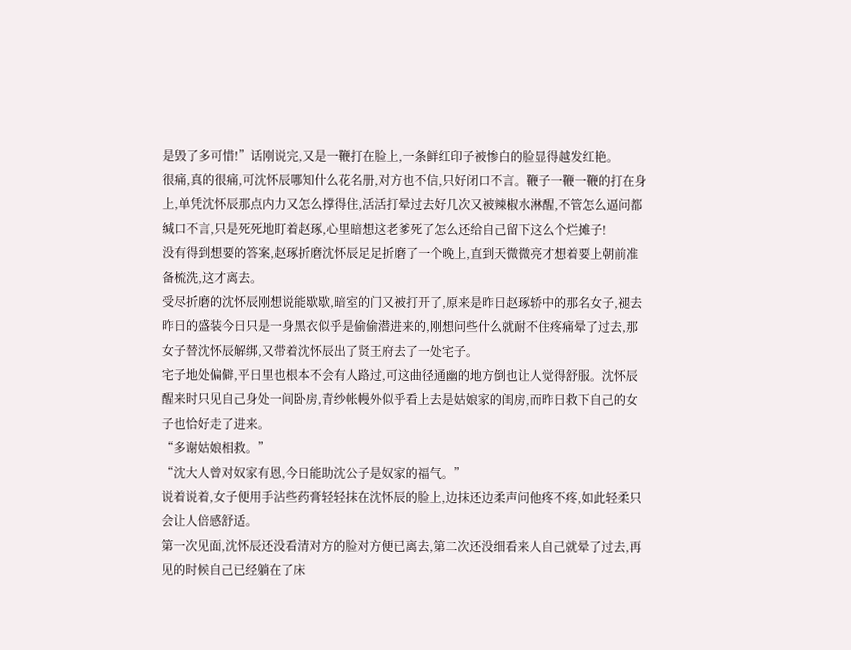是毁了多可惜!”话刚说完,又是一鞭打在脸上,一条鲜红印子被惨白的脸显得越发红艳。
很痛,真的很痛,可沈怀辰哪知什么花名册,对方也不信,只好闭口不言。鞭子一鞭一鞭的打在身上,单凭沈怀辰那点内力又怎么撑得住,活活打晕过去好几次又被辣椒水淋醒,不管怎么逼问都缄口不言,只是死死地盯着赵琢,心里暗想这老爹死了怎么还给自己留下这么个烂摊子!
没有得到想要的答案,赵琢折磨沈怀辰足足折磨了一个晚上,直到天微微亮才想着要上朝前准备梳洗,这才离去。
受尽折磨的沈怀辰刚想说能歇歇,暗室的门又被打开了,原来是昨日赵琢轿中的那名女子,褪去昨日的盛装今日只是一身黑衣似乎是偷偷潜进来的,刚想问些什么就耐不住疼痛晕了过去,那女子替沈怀辰解绑,又带着沈怀辰出了贤王府去了一处宅子。
宅子地处偏僻,平日里也根本不会有人路过,可这曲径通幽的地方倒也让人觉得舒服。沈怀辰醒来时只见自己身处一间卧房,青纱帐幔外似乎看上去是姑娘家的闺房,而昨日救下自己的女子也恰好走了进来。
“多谢姑娘相救。”
“沈大人曾对奴家有恩,今日能助沈公子是奴家的福气。”
说着说着,女子便用手沾些药膏轻轻抹在沈怀辰的脸上,边抹还边柔声问他疼不疼,如此轻柔只会让人倍感舒适。
第一次见面,沈怀辰还没看清对方的脸对方便已离去,第二次还没细看来人自己就晕了过去,再见的时候自己已经躺在了床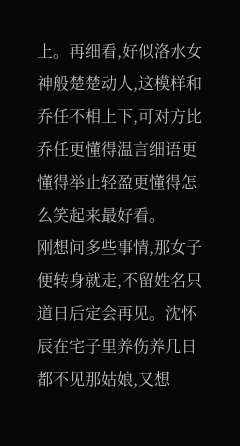上。再细看,好似洛水女神般楚楚动人,这模样和乔任不相上下,可对方比乔任更懂得温言细语更懂得举止轻盈更懂得怎么笑起来最好看。
刚想问多些事情,那女子便转身就走,不留姓名只道日后定会再见。沈怀辰在宅子里养伤养几日都不见那姑娘,又想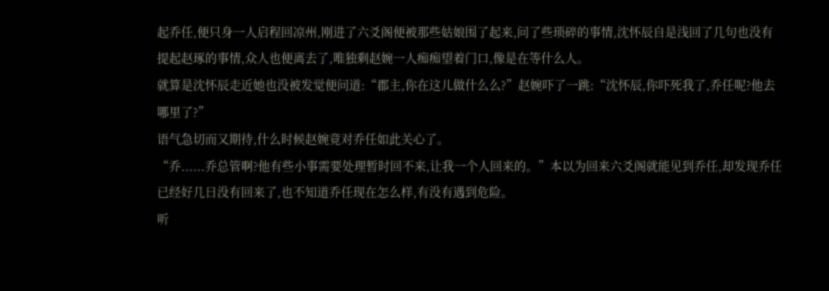起乔任,便只身一人启程回凉州,刚进了六爻阁便被那些姑娘围了起来,问了些琐碎的事情,沈怀辰自是浅回了几句也没有提起赵琢的事情,众人也便离去了,唯独剩赵婉一人痴痴望着门口,像是在等什么人。
就算是沈怀辰走近她也没被发觉便问道:“郡主,你在这儿做什么么?”赵婉吓了一跳:“沈怀辰,你吓死我了,乔任呢?他去哪里了?”
语气急切而又期待,什么时候赵婉竟对乔任如此关心了。
“乔......乔总管啊?他有些小事需要处理暂时回不来,让我一个人回来的。”本以为回来六爻阁就能见到乔任,却发现乔任已经好几日没有回来了,也不知道乔任现在怎么样,有没有遇到危险。
听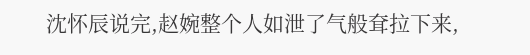沈怀辰说完,赵婉整个人如泄了气般耷拉下来,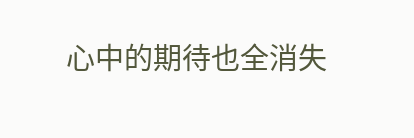心中的期待也全消失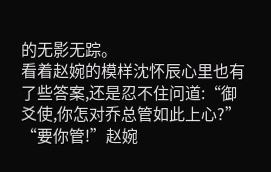的无影无踪。
看着赵婉的模样沈怀辰心里也有了些答案,还是忍不住问道:“御爻使,你怎对乔总管如此上心?”
“要你管!”赵婉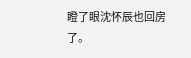瞪了眼沈怀辰也回房了。